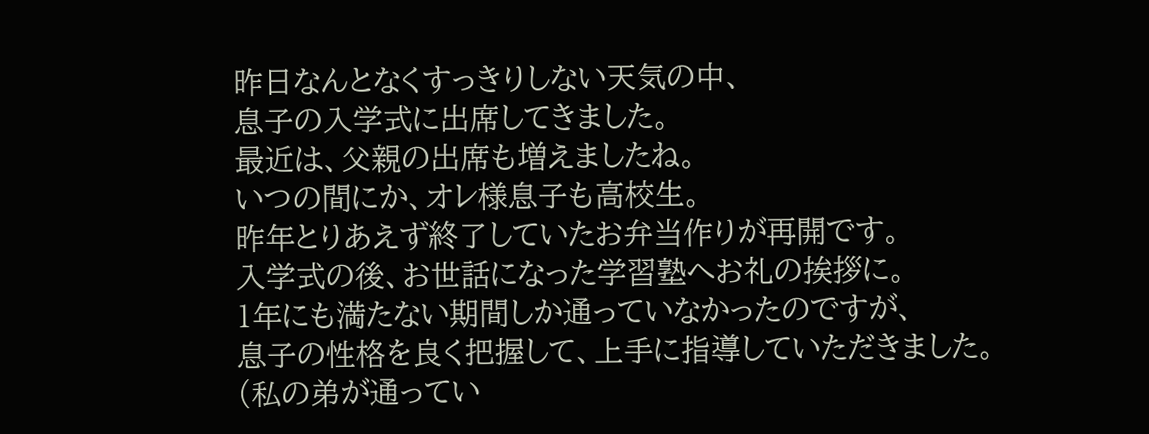昨日なんとなくすっきりしない天気の中、
息子の入学式に出席してきました。
最近は、父親の出席も増えましたね。
いつの間にか、オレ様息子も高校生。
昨年とりあえず終了していたお弁当作りが再開です。
入学式の後、お世話になった学習塾へお礼の挨拶に。
1年にも満たない期間しか通っていなかったのですが、
息子の性格を良く把握して、上手に指導していただきました。
(私の弟が通ってい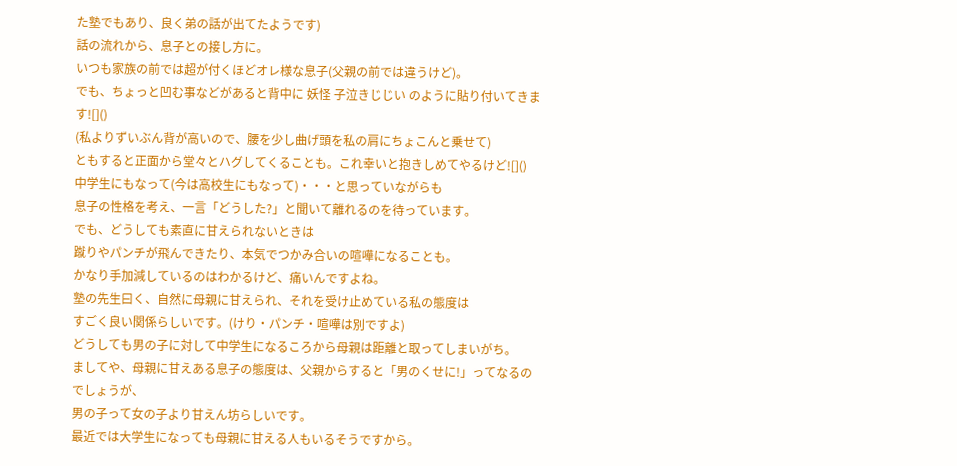た塾でもあり、良く弟の話が出てたようです)
話の流れから、息子との接し方に。
いつも家族の前では超が付くほどオレ様な息子(父親の前では違うけど)。
でも、ちょっと凹む事などがあると背中に 妖怪 子泣きじじい のように貼り付いてきます![]()
(私よりずいぶん背が高いので、腰を少し曲げ頭を私の肩にちょこんと乗せて)
ともすると正面から堂々とハグしてくることも。これ幸いと抱きしめてやるけど![]()
中学生にもなって(今は高校生にもなって)・・・と思っていながらも
息子の性格を考え、一言「どうした?」と聞いて離れるのを待っています。
でも、どうしても素直に甘えられないときは
蹴りやパンチが飛んできたり、本気でつかみ合いの喧嘩になることも。
かなり手加減しているのはわかるけど、痛いんですよね。
塾の先生曰く、自然に母親に甘えられ、それを受け止めている私の態度は
すごく良い関係らしいです。(けり・パンチ・喧嘩は別ですよ)
どうしても男の子に対して中学生になるころから母親は距離と取ってしまいがち。
ましてや、母親に甘えある息子の態度は、父親からすると「男のくせに!」ってなるのでしょうが、
男の子って女の子より甘えん坊らしいです。
最近では大学生になっても母親に甘える人もいるそうですから。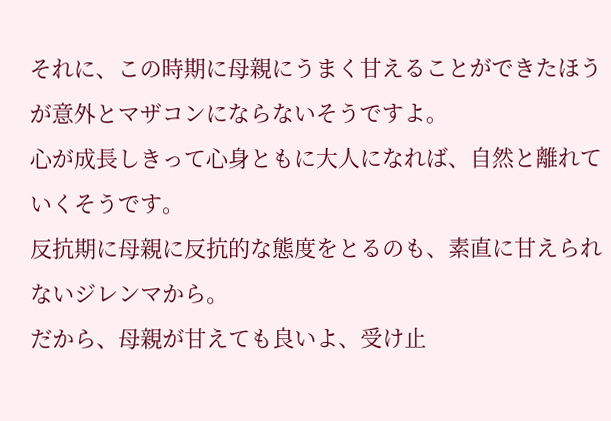それに、この時期に母親にうまく甘えることができたほうが意外とマザコンにならないそうですよ。
心が成長しきって心身ともに大人になれば、自然と離れていくそうです。
反抗期に母親に反抗的な態度をとるのも、素直に甘えられないジレンマから。
だから、母親が甘えても良いよ、受け止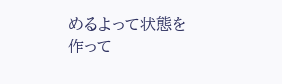めるよって状態を作って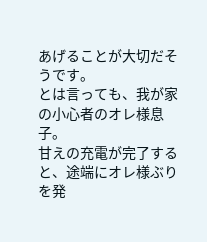あげることが大切だそうです。
とは言っても、我が家の小心者のオレ様息子。
甘えの充電が完了すると、途端にオレ様ぶりを発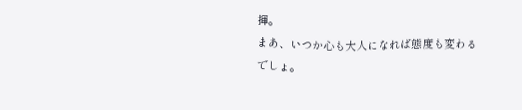揮。
まあ、いつか心も大人になれば態度も変わるでしょ。